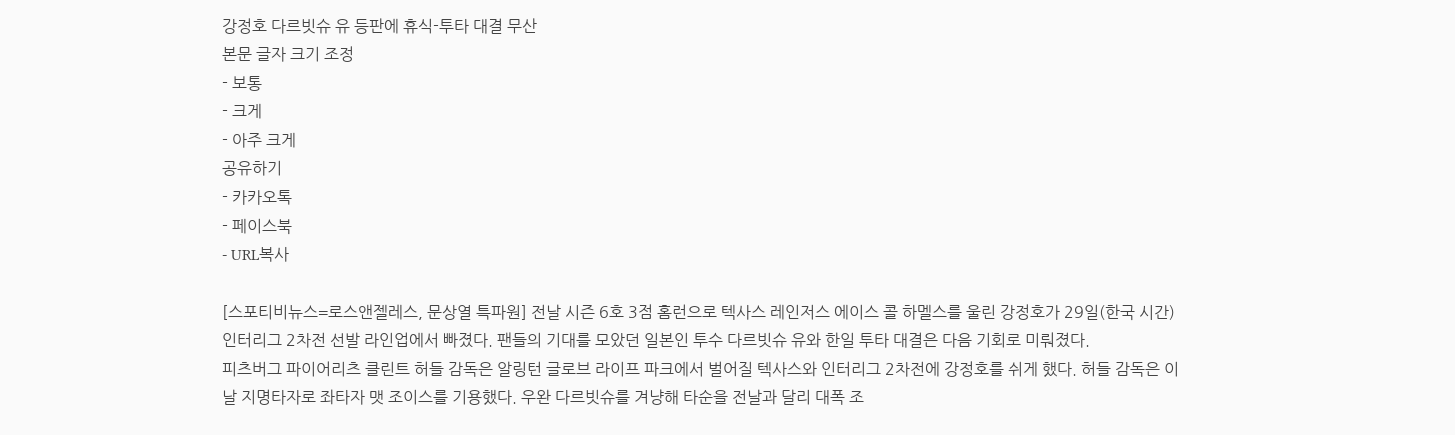강정호 다르빗슈 유 등판에 휴식-투타 대결 무산
본문 글자 크기 조정
- 보통
- 크게
- 아주 크게
공유하기
- 카카오톡
- 페이스북
- URL복사

[스포티비뉴스=로스앤젤레스, 문상열 특파원] 전날 시즌 6호 3점 홈런으로 텍사스 레인저스 에이스 콜 하멜스를 울린 강정호가 29일(한국 시간) 인터리그 2차전 선발 라인업에서 빠졌다. 팬들의 기대를 모았던 일본인 투수 다르빗슈 유와 한일 투타 대결은 다음 기회로 미뤄졌다.
피츠버그 파이어리츠 클린트 허들 감독은 알링턴 글로브 라이프 파크에서 벌어질 텍사스와 인터리그 2차전에 강정호를 쉬게 했다. 허들 감독은 이날 지명타자로 좌타자 맷 조이스를 기용했다. 우완 다르빗슈를 겨냥해 타순을 전날과 달리 대폭 조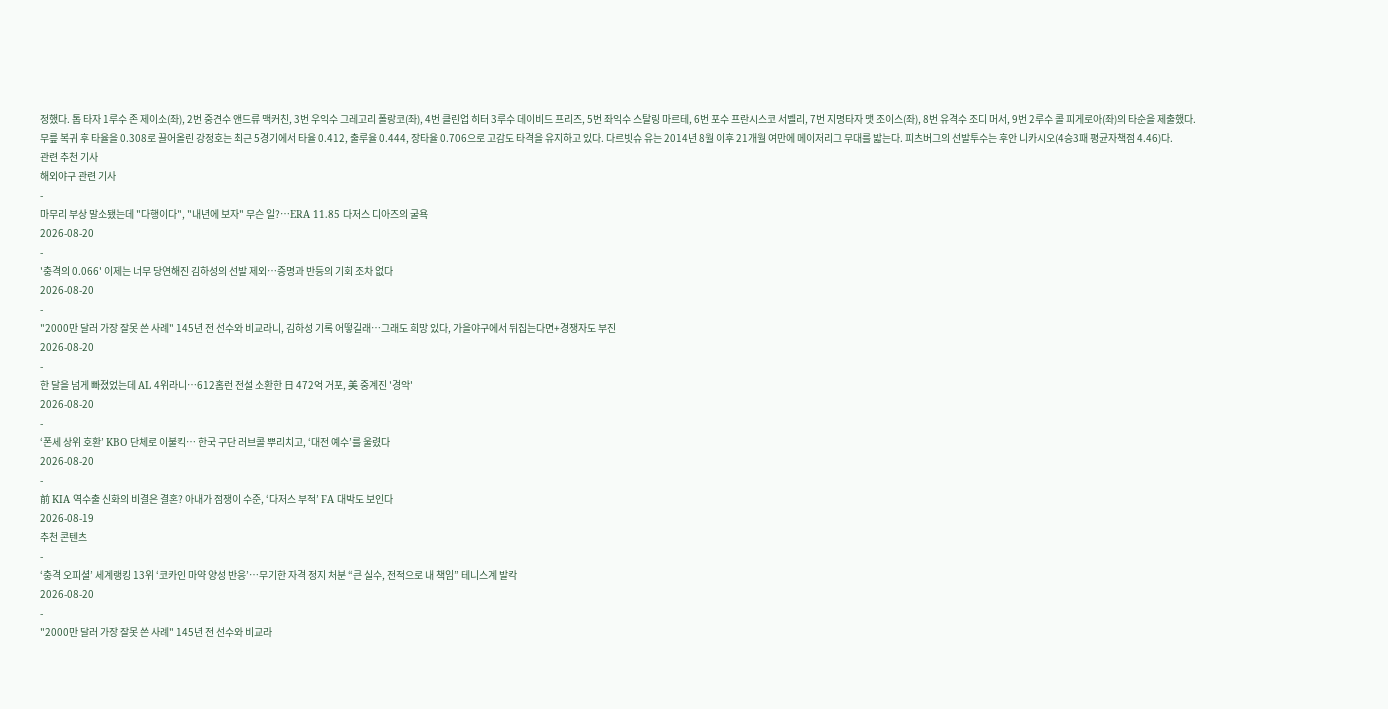정했다. 톱 타자 1루수 존 제이소(좌), 2번 중견수 앤드류 맥커친, 3번 우익수 그레고리 폴랑코(좌), 4번 클린업 히터 3루수 데이비드 프리즈, 5번 좌익수 스탈링 마르테, 6번 포수 프란시스코 서벨리, 7번 지명타자 맷 조이스(좌), 8번 유격수 조디 머서, 9번 2루수 콜 피게로아(좌)의 타순을 제출했다.
무릎 복귀 후 타율을 0.308로 끌어올린 강정호는 최근 5경기에서 타율 0.412, 출루율 0.444, 장타율 0.706으로 고감도 타격을 유지하고 있다. 다르빗슈 유는 2014년 8월 이후 21개월 여만에 메이저리그 무대를 밟는다. 피츠버그의 선발투수는 후안 니카시오(4승3패 평균자책점 4.46)다.
관련 추천 기사
해외야구 관련 기사
-
마무리 부상 말소됐는데 "다행이다", "내년에 보자" 무슨 일?…ERA 11.85 다저스 디아즈의 굴욕
2026-08-20
-
'충격의 0.066' 이제는 너무 당연해진 김하성의 선발 제외…증명과 반등의 기회 조차 없다
2026-08-20
-
"2000만 달러 가장 잘못 쓴 사례" 145년 전 선수와 비교라니, 김하성 기록 어떻길래…그래도 희망 있다, 가을야구에서 뒤집는다면+경쟁자도 부진
2026-08-20
-
한 달을 넘게 빠졌었는데 AL 4위라니…612홈런 전설 소환한 日 472억 거포, 美 중계진 '경악'
2026-08-20
-
‘폰세 상위 호환’ KBO 단체로 이불킥… 한국 구단 러브콜 뿌리치고, ‘대전 예수’를 울렸다
2026-08-20
-
前 KIA 역수출 신화의 비결은 결혼? 아내가 점쟁이 수준, ‘다저스 부적’ FA 대박도 보인다
2026-08-19
추천 콘텐츠
-
‘충격 오피셜’ 세계랭킹 13위 ‘코카인 마약 양성 반응’…무기한 자격 정지 처분 “큰 실수, 전적으로 내 책임” 테니스계 발칵
2026-08-20
-
"2000만 달러 가장 잘못 쓴 사례" 145년 전 선수와 비교라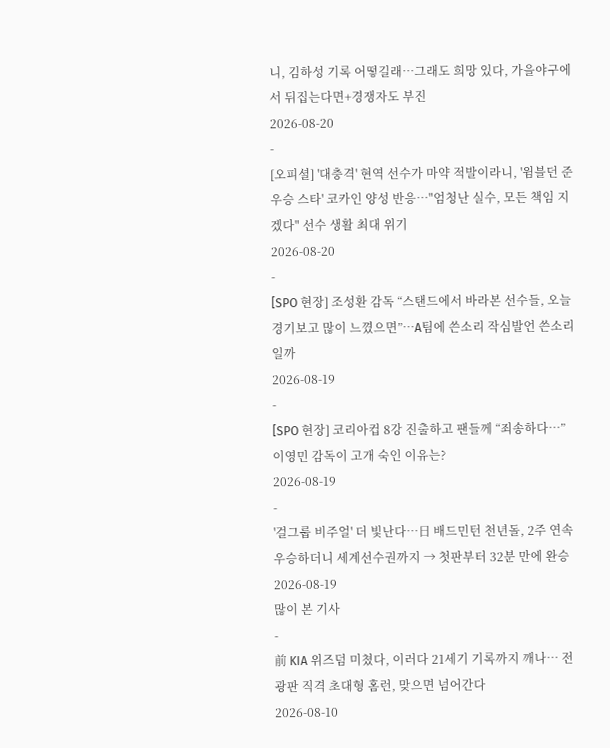니, 김하성 기록 어떻길래…그래도 희망 있다, 가을야구에서 뒤집는다면+경쟁자도 부진
2026-08-20
-
[오피셜] '대충격' 현역 선수가 마약 적발이라니, '윔블던 준우승 스타' 코카인 양성 반응…"엄청난 실수, 모든 책임 지겠다" 선수 생활 최대 위기
2026-08-20
-
[SPO 현장] 조성환 감독 “스탠드에서 바라본 선수들, 오늘 경기보고 많이 느꼈으면”…A팀에 쓴소리 작심발언 쓴소리일까
2026-08-19
-
[SPO 현장] 코리아컵 8강 진출하고 팬들께 “죄송하다…” 이영민 감독이 고개 숙인 이유는?
2026-08-19
-
'걸그룹 비주얼' 더 빛난다…日 배드민턴 천년돌, 2주 연속 우승하더니 세계선수권까지 → 첫판부터 32분 만에 완승
2026-08-19
많이 본 기사
-
前 KIA 위즈덤 미쳤다, 이러다 21세기 기록까지 깨나… 전광판 직격 초대형 홈런, 맞으면 넘어간다
2026-08-10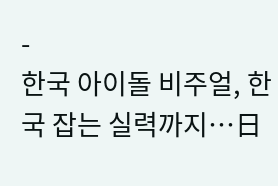-
한국 아이돌 비주얼, 한국 잡는 실력까지…日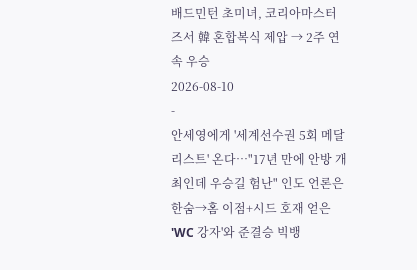배드민턴 초미녀, 코리아마스터즈서 韓 혼합복식 제압 → 2주 연속 우승
2026-08-10
-
안세영에게 '세계선수권 5회 메달리스트' 온다…"17년 만에 안방 개최인데 우승길 험난" 인도 언론은 한숨→홈 이점+시드 호재 얻은 'WC 강자'와 준결승 빅뱅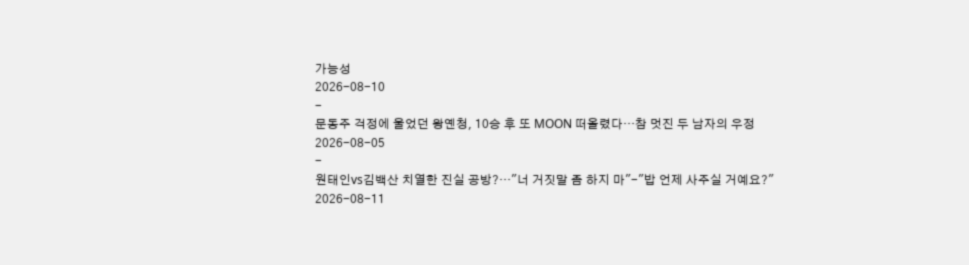가능성
2026-08-10
-
문동주 걱정에 울었던 왕옌청, 10승 후 또 MOON 떠올렸다…참 멋진 두 남자의 우정
2026-08-05
-
원태인vs김백산 치열한 진실 공방?…"너 거짓말 좀 하지 마"-"밥 언제 사주실 거예요?"
2026-08-11